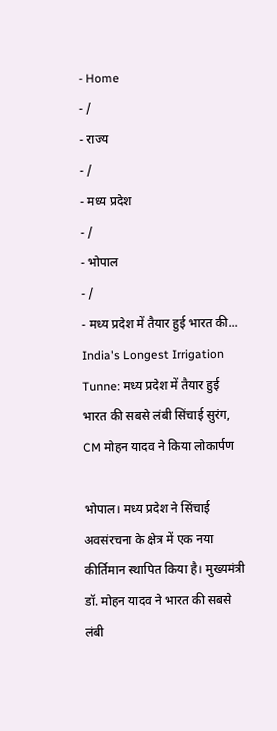- Home
- /
- राज्य
- /
- मध्य प्रदेश
- /
- भोपाल
- /
- मध्य प्रदेश में तैयार हुई भारत की...
India's Longest Irrigation Tunne: मध्य प्रदेश में तैयार हुई भारत की सबसे लंबी सिंचाई सुरंग, CM मोहन यादव ने किया लोकार्पण

भोपाल। मध्य प्रदेश ने सिंचाई अवसंरचना के क्षेत्र में एक नया कीर्तिमान स्थापित किया है। मुख्यमंत्री डॉ. मोहन यादव ने भारत की सबसे लंबी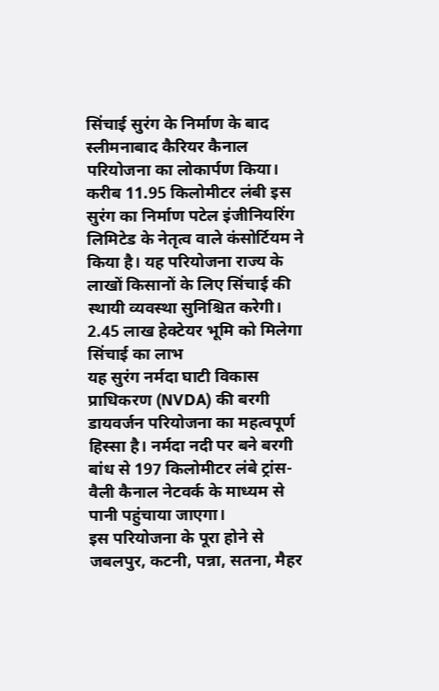सिंचाई सुरंग के निर्माण के बाद स्लीमनाबाद कैरियर कैनाल परियोजना का लोकार्पण किया। करीब 11.95 किलोमीटर लंबी इस सुरंग का निर्माण पटेल इंजीनियरिंग लिमिटेड के नेतृत्व वाले कंसोर्टियम ने किया है। यह परियोजना राज्य के लाखों किसानों के लिए सिंचाई की स्थायी व्यवस्था सुनिश्चित करेगी।
2.45 लाख हेक्टेयर भूमि को मिलेगा सिंचाई का लाभ
यह सुरंग नर्मदा घाटी विकास प्राधिकरण (NVDA) की बरगी डायवर्जन परियोजना का महत्वपूर्ण हिस्सा है। नर्मदा नदी पर बने बरगी बांध से 197 किलोमीटर लंबे ट्रांस-वैली कैनाल नेटवर्क के माध्यम से पानी पहुंचाया जाएगा।
इस परियोजना के पूरा होने से जबलपुर, कटनी, पन्ना, सतना, मैहर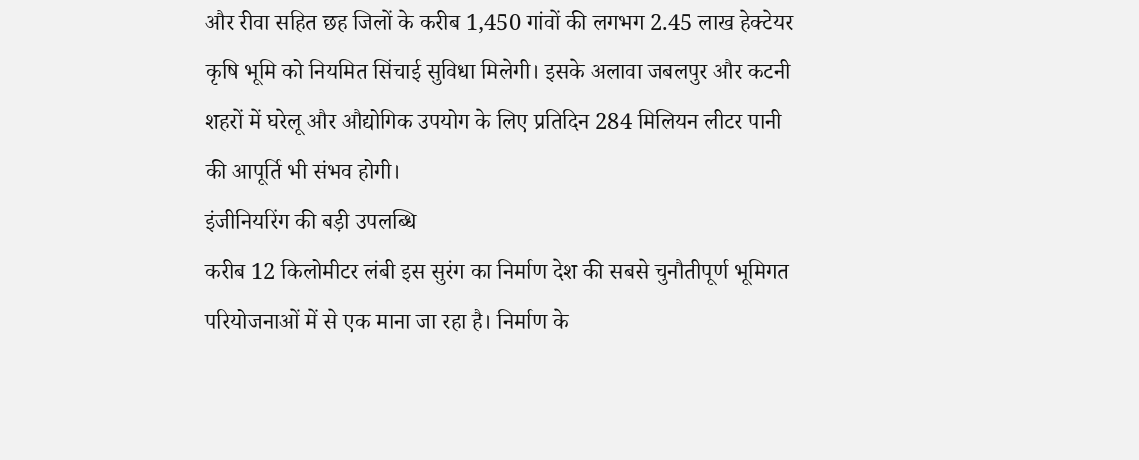और रीवा सहित छह जिलों के करीब 1,450 गांवों की लगभग 2.45 लाख हेक्टेयर कृषि भूमि को नियमित सिंचाई सुविधा मिलेगी। इसके अलावा जबलपुर और कटनी शहरों में घरेलू और औद्योगिक उपयोग के लिए प्रतिदिन 284 मिलियन लीटर पानी की आपूर्ति भी संभव होगी।
इंजीनियरिंग की बड़ी उपलब्धि
करीब 12 किलोमीटर लंबी इस सुरंग का निर्माण देश की सबसे चुनौतीपूर्ण भूमिगत परियोजनाओं में से एक माना जा रहा है। निर्माण के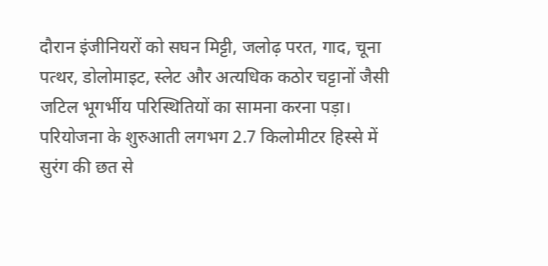दौरान इंजीनियरों को सघन मिट्टी, जलोढ़ परत, गाद, चूना पत्थर, डोलोमाइट, स्लेट और अत्यधिक कठोर चट्टानों जैसी जटिल भूगर्भीय परिस्थितियों का सामना करना पड़ा।
परियोजना के शुरुआती लगभग 2.7 किलोमीटर हिस्से में सुरंग की छत से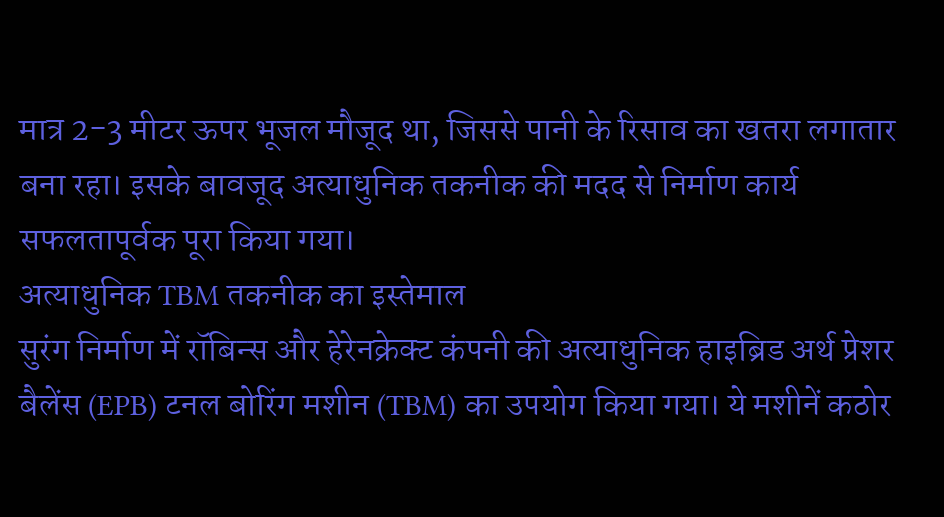मात्र 2-3 मीटर ऊपर भूजल मौजूद था, जिससे पानी के रिसाव का खतरा लगातार बना रहा। इसके बावजूद अत्याधुनिक तकनीक की मदद से निर्माण कार्य सफलतापूर्वक पूरा किया गया।
अत्याधुनिक TBM तकनीक का इस्तेमाल
सुरंग निर्माण में रॉबिन्स और हेरेनक्रेक्ट कंपनी की अत्याधुनिक हाइब्रिड अर्थ प्रेशर बैलेंस (EPB) टनल बोरिंग मशीन (TBM) का उपयोग किया गया। ये मशीनें कठोर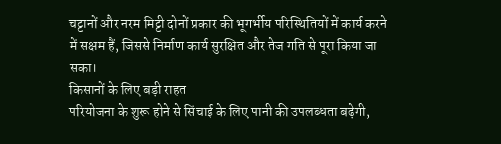चट्टानों और नरम मिट्टी दोनों प्रकार की भूगर्भीय परिस्थितियों में कार्य करने में सक्षम हैं, जिससे निर्माण कार्य सुरक्षित और तेज गति से पूरा किया जा सका।
किसानों के लिए बड़ी राहत
परियोजना के शुरू होने से सिंचाई के लिए पानी की उपलब्धता बढ़ेगी,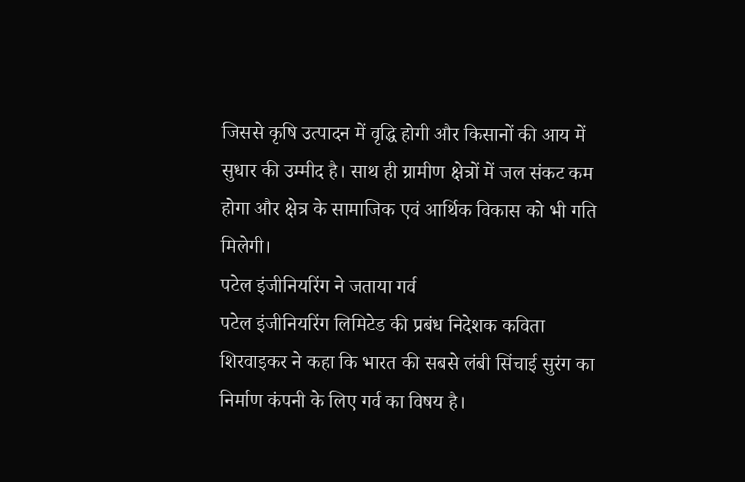जिससे कृषि उत्पादन में वृद्धि होगी और किसानों की आय में सुधार की उम्मीद है। साथ ही ग्रामीण क्षेत्रों में जल संकट कम होगा और क्षेत्र के सामाजिक एवं आर्थिक विकास को भी गति मिलेगी।
पटेल इंजीनियरिंग ने जताया गर्व
पटेल इंजीनियरिंग लिमिटेड की प्रबंध निदेशक कविता शिरवाइकर ने कहा कि भारत की सबसे लंबी सिंचाई सुरंग का निर्माण कंपनी के लिए गर्व का विषय है।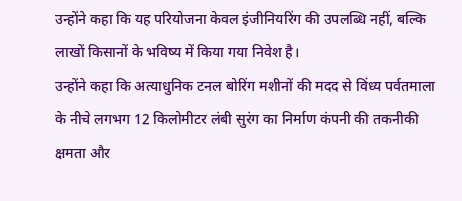उन्होंने कहा कि यह परियोजना केवल इंजीनियरिंग की उपलब्धि नहीं, बल्कि लाखों किसानों के भविष्य में किया गया निवेश है।
उन्होंने कहा कि अत्याधुनिक टनल बोरिंग मशीनों की मदद से विंध्य पर्वतमाला के नीचे लगभग 12 किलोमीटर लंबी सुरंग का निर्माण कंपनी की तकनीकी क्षमता और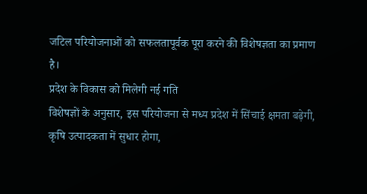जटिल परियोजनाओं को सफलतापूर्वक पूरा करने की विशेषज्ञता का प्रमाण है।
प्रदेश के विकास को मिलेगी नई गति
विशेषज्ञों के अनुसार, इस परियोजना से मध्य प्रदेश में सिंचाई क्षमता बढ़ेगी, कृषि उत्पादकता में सुधार होगा,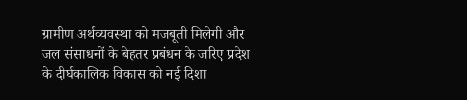ग्रामीण अर्थव्यवस्था को मजबूती मिलेगी और जल संसाधनों के बेहतर प्रबंधन के जरिए प्रदेश के दीर्घकालिक विकास को नई दिशा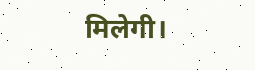मिलेगी।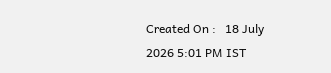Created On :   18 July 2026 5:01 PM IST